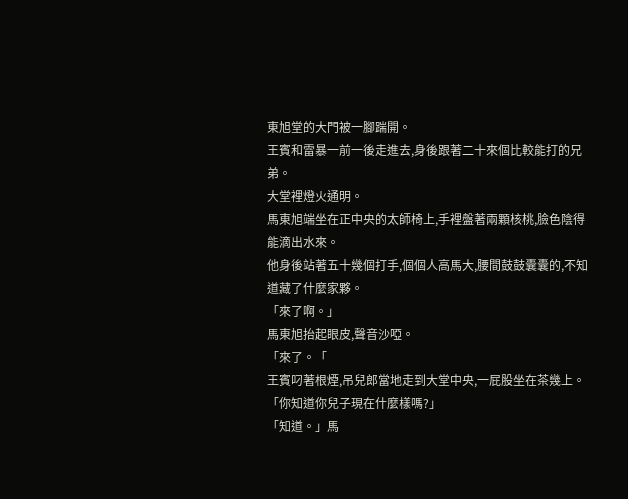東旭堂的大門被一腳踹開。
王賓和雷暴一前一後走進去,身後跟著二十來個比較能打的兄弟。
大堂裡燈火通明。
馬東旭端坐在正中央的太師椅上,手裡盤著兩顆核桃,臉色陰得能滴出水來。
他身後站著五十幾個打手,個個人高馬大,腰間鼓鼓囊囊的,不知道藏了什麼家夥。
「來了啊。」
馬東旭抬起眼皮,聲音沙啞。
「來了。「
王賓叼著根煙,吊兒郎當地走到大堂中央,一屁股坐在茶幾上。
「你知道你兒子現在什麼樣嗎?」
「知道。」馬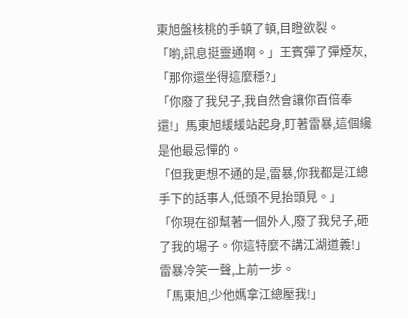東旭盤核桃的手頓了頓,目瞪欲裂。
「喲,訊息挺靈通啊。」王賓彈了彈煙灰,「那你還坐得這麼穩?」
「你廢了我兒子,我自然會讓你百倍奉還!」馬東旭緩緩站起身,盯著雷暴,這個纔是他最忌憚的。
「但我更想不通的是,雷暴,你我都是江總手下的話事人,低頭不見抬頭見。」
「你現在卻幫著一個外人,廢了我兒子,砸了我的場子。你這特麼不講江湖道義!」
雷暴冷笑一聲,上前一步。
「馬東旭,少他媽拿江總壓我!」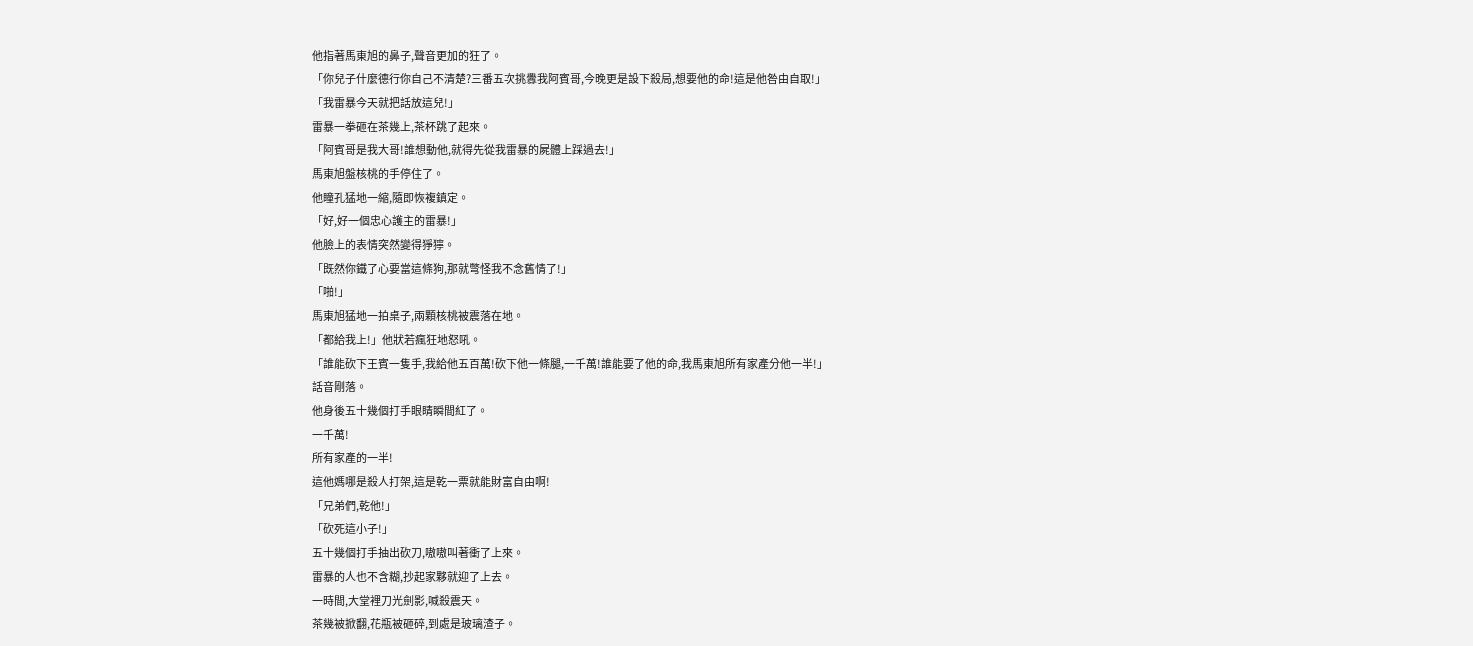他指著馬東旭的鼻子,聲音更加的狂了。
「你兒子什麼德行你自己不清楚?三番五次挑釁我阿賓哥,今晚更是設下殺局,想要他的命!這是他咎由自取!」
「我雷暴今天就把話放這兒!」
雷暴一拳砸在茶幾上,茶杯跳了起來。
「阿賓哥是我大哥!誰想動他,就得先從我雷暴的屍體上踩過去!」
馬東旭盤核桃的手停住了。
他瞳孔猛地一縮,隨即恢複鎮定。
「好,好一個忠心護主的雷暴!」
他臉上的表情突然變得猙獰。
「既然你鐵了心要當這條狗,那就彆怪我不念舊情了!」
「啪!」
馬東旭猛地一拍桌子,兩顆核桃被震落在地。
「都給我上!」他狀若瘋狂地怒吼。
「誰能砍下王賓一隻手,我給他五百萬!砍下他一條腿,一千萬!誰能要了他的命,我馬東旭所有家產分他一半!」
話音剛落。
他身後五十幾個打手眼睛瞬間紅了。
一千萬!
所有家產的一半!
這他媽哪是殺人打架,這是乾一票就能財富自由啊!
「兄弟們,乾他!」
「砍死這小子!」
五十幾個打手抽出砍刀,嗷嗷叫著衝了上來。
雷暴的人也不含糊,抄起家夥就迎了上去。
一時間,大堂裡刀光劍影,喊殺震天。
茶幾被掀翻,花瓶被砸碎,到處是玻璃渣子。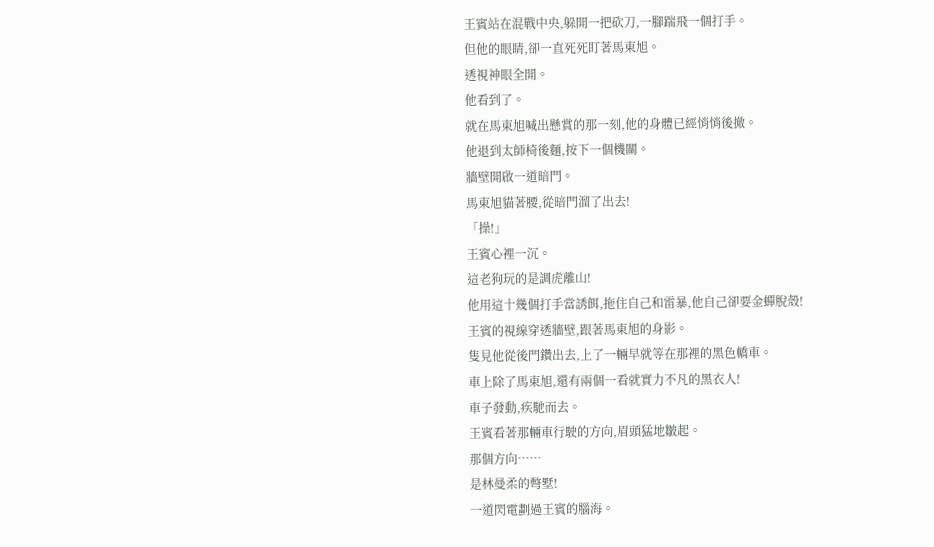王賓站在混戰中央,躲開一把砍刀,一腳踹飛一個打手。
但他的眼睛,卻一直死死盯著馬東旭。
透視神眼全開。
他看到了。
就在馬東旭喊出懸賞的那一刻,他的身體已經悄悄後撤。
他退到太師椅後麵,按下一個機關。
牆壁開啟一道暗門。
馬東旭貓著腰,從暗門溜了出去!
「操!」
王賓心裡一沉。
這老狗玩的是調虎離山!
他用這十幾個打手當誘餌,拖住自己和雷暴,他自己卻要金蟬脫殼!
王賓的視線穿透牆壁,跟著馬東旭的身影。
隻見他從後門鑽出去,上了一輛早就等在那裡的黑色轎車。
車上除了馬東旭,還有兩個一看就實力不凡的黑衣人!
車子發動,疾馳而去。
王賓看著那輛車行駛的方向,眉頭猛地皺起。
那個方向……
是林曼柔的彆墅!
一道閃電劃過王賓的腦海。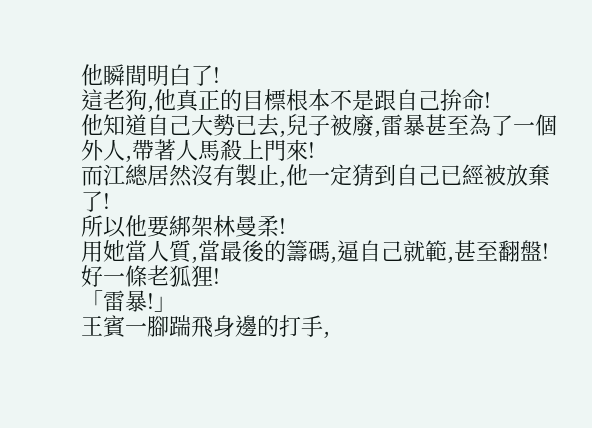他瞬間明白了!
這老狗,他真正的目標根本不是跟自己拚命!
他知道自己大勢已去,兒子被廢,雷暴甚至為了一個外人,帶著人馬殺上門來!
而江總居然沒有製止,他一定猜到自己已經被放棄了!
所以他要綁架林曼柔!
用她當人質,當最後的籌碼,逼自己就範,甚至翻盤!
好一條老狐狸!
「雷暴!」
王賓一腳踹飛身邊的打手,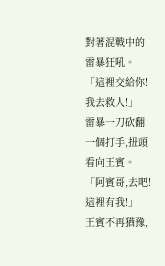對著混戰中的雷暴狂吼。
「這裡交給你!我去救人!」
雷暴一刀砍翻一個打手,扭頭看向王賓。
「阿賓哥,去吧!這裡有我!」
王賓不再猶豫,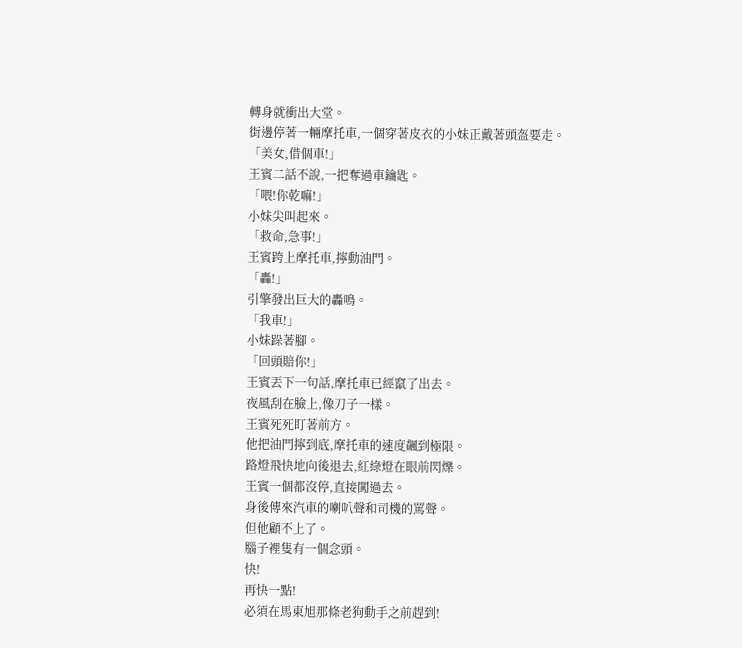轉身就衝出大堂。
街邊停著一輛摩托車,一個穿著皮衣的小妹正戴著頭盔要走。
「美女,借個車!」
王賓二話不說,一把奪過車鑰匙。
「喂!你乾嘛!」
小妹尖叫起來。
「救命,急事!」
王賓跨上摩托車,擰動油門。
「轟!」
引擎發出巨大的轟鳴。
「我車!」
小妹跺著腳。
「回頭賠你!」
王賓丟下一句話,摩托車已經竄了出去。
夜風刮在臉上,像刀子一樣。
王賓死死盯著前方。
他把油門擰到底,摩托車的速度飆到極限。
路燈飛快地向後退去,紅綠燈在眼前閃爍。
王賓一個都沒停,直接闖過去。
身後傳來汽車的喇叭聲和司機的罵聲。
但他顧不上了。
腦子裡隻有一個念頭。
快!
再快一點!
必須在馬東旭那條老狗動手之前趕到!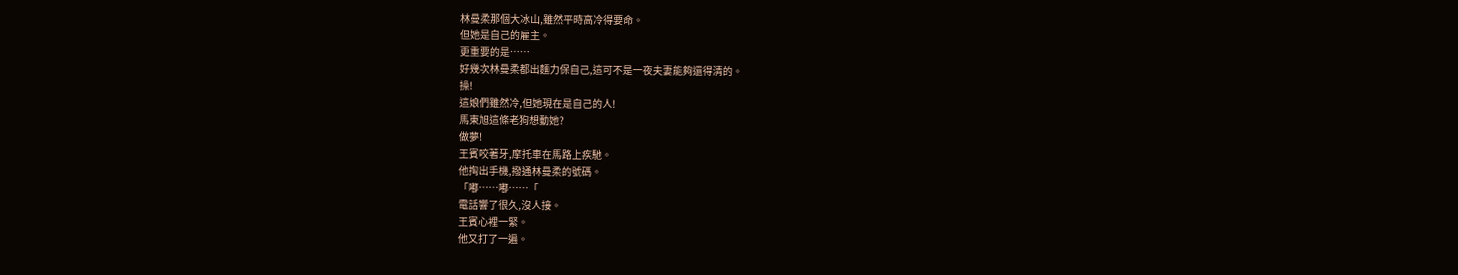林曼柔那個大冰山,雖然平時高冷得要命。
但她是自己的雇主。
更重要的是……
好幾次林曼柔都出麵力保自己,這可不是一夜夫妻能夠還得清的。
操!
這娘們雖然冷,但她現在是自己的人!
馬東旭這條老狗想動她?
做夢!
王賓咬著牙,摩托車在馬路上疾馳。
他掏出手機,撥通林曼柔的號碼。
「嘟……嘟……「
電話響了很久,沒人接。
王賓心裡一緊。
他又打了一遍。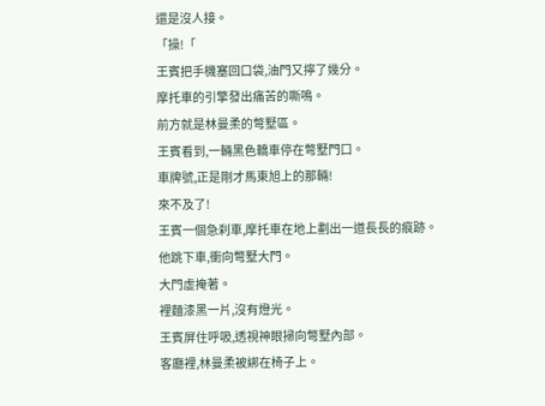還是沒人接。
「操!「
王賓把手機塞回口袋,油門又擰了幾分。
摩托車的引擎發出痛苦的嘶鳴。
前方就是林曼柔的彆墅區。
王賓看到,一輛黑色轎車停在彆墅門口。
車牌號,正是剛才馬東旭上的那輛!
來不及了!
王賓一個急刹車,摩托車在地上劃出一道長長的痕跡。
他跳下車,衝向彆墅大門。
大門虛掩著。
裡麵漆黑一片,沒有燈光。
王賓屏住呼吸,透視神眼掃向彆墅內部。
客廳裡,林曼柔被綁在椅子上。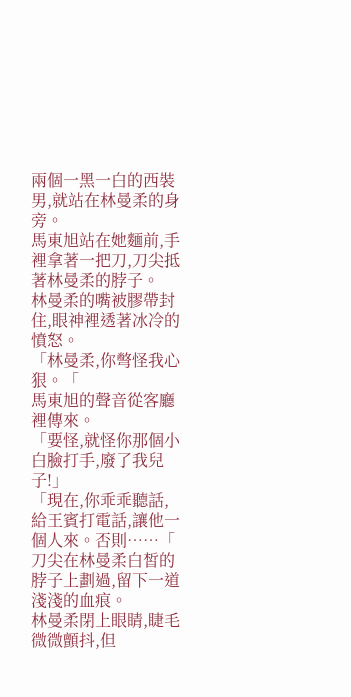兩個一黑一白的西裝男,就站在林曼柔的身旁。
馬東旭站在她麵前,手裡拿著一把刀,刀尖抵著林曼柔的脖子。
林曼柔的嘴被膠帶封住,眼神裡透著冰冷的憤怒。
「林曼柔,你彆怪我心狠。「
馬東旭的聲音從客廳裡傳來。
「要怪,就怪你那個小白臉打手,廢了我兒子!」
「現在,你乖乖聽話,給王賓打電話,讓他一個人來。否則……「
刀尖在林曼柔白皙的脖子上劃過,留下一道淺淺的血痕。
林曼柔閉上眼睛,睫毛微微顫抖,但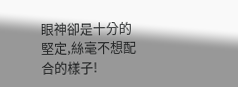眼神卻是十分的堅定,絲毫不想配合的樣子!